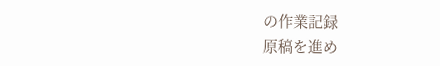の作業記録
原稿を進め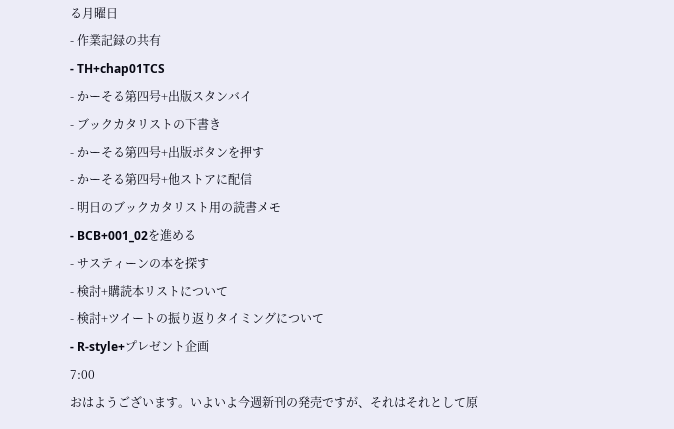る月曜日
- 作業記録の共有
- TH+chap01TCS
- かーそる第四号+出版スタンバイ
- ブックカタリストの下書き
- かーそる第四号+出版ボタンを押す
- かーそる第四号+他ストアに配信
- 明日のブックカタリスト用の読書メモ
- BCB+001_02を進める
- サスティーンの本を探す
- 検討+購読本リストについて
- 検討+ツイートの振り返りタイミングについて
- R-style+プレゼント企画
7:00
おはようございます。いよいよ今週新刊の発売ですが、それはそれとして原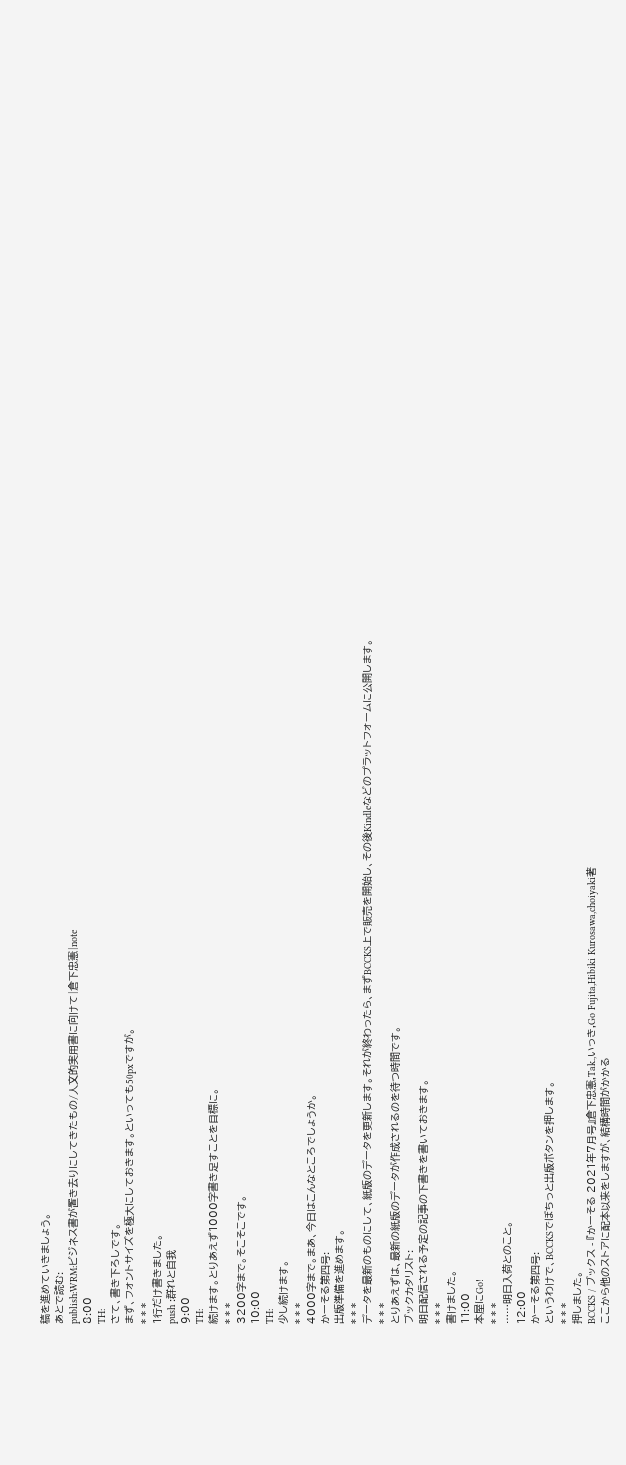稿を進めていきましょう。
あとで読む:
publish:WRM:ビジネス書が置き去りにしてきたもの/人文的実用書に向けて|倉下忠憲|note
8:00
TH:
さて、書き下ろしです。
まず、フォントサイズを極大にしておきます。といっても50pxですが。
* * *
1行だけ書きました。
push :群れと自我
9:00
TH:
続けます。とりあえず1000字書き足すことを目標に。
* * *
3200字まで。そこそこです。
10:00
TH:
少し続けます。
* * *
4000字まで。まあ、今日はこんなところでしょうか。
かーそる第四号:
出版準備を進めます。
* * *
データを最新のものにして、紙版のデータを更新します。それが終わったら、まずBCCKS上で販売を開始し、その後Kindleなどのプラットフォームに公開します。
* * *
とりあえずは、最新の紙版のデータが作成されるのを待つ時間です。
ブックカタリスト:
明日配信される予定の記事の下書きを書いておきます。
* * *
書けました。
11:00
本屋にGo!
* * *
……明日入荷とのこと。
12:00
かーそる第四号:
というわけで、BCCKSでぼちっと出版ボタンを押します。
* * *
押しました。
BCCKS / ブックス - 『かーそる 2021年7月号』倉下忠憲,Tak.,いっき,Go Fujita,Hibiki Kurosawa,choiyaki著
ここから他のストアに配本以来をしますが、結構時間がかかる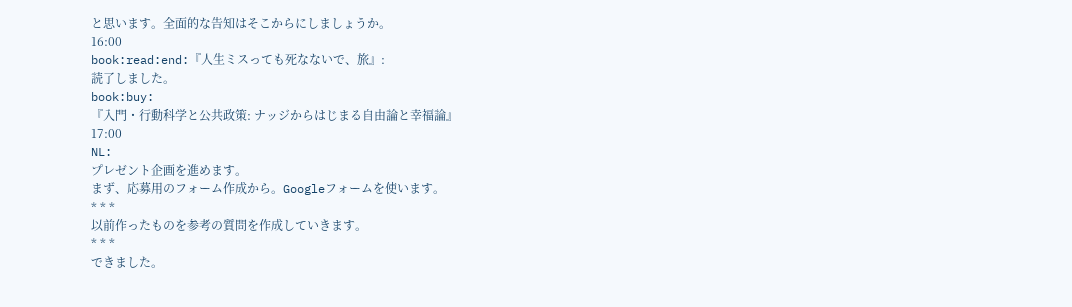と思います。全面的な告知はそこからにしましょうか。
16:00
book:read:end:『人生ミスっても死なないで、旅』:
読了しました。
book:buy:
『入門・行動科学と公共政策: ナッジからはじまる自由論と幸福論』
17:00
NL:
プレゼント企画を進めます。
まず、応募用のフォーム作成から。Googleフォームを使います。
* * *
以前作ったものを参考の質問を作成していきます。
* * *
できました。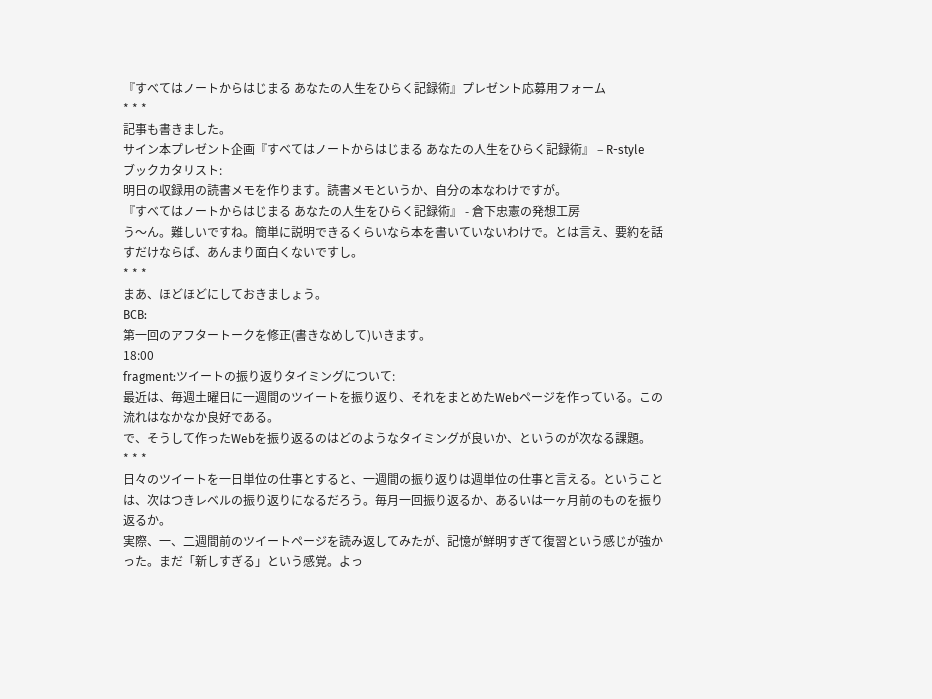『すべてはノートからはじまる あなたの人生をひらく記録術』プレゼント応募用フォーム
* * *
記事も書きました。
サイン本プレゼント企画『すべてはノートからはじまる あなたの人生をひらく記録術』 – R-style
ブックカタリスト:
明日の収録用の読書メモを作ります。読書メモというか、自分の本なわけですが。
『すべてはノートからはじまる あなたの人生をひらく記録術』 - 倉下忠憲の発想工房
う〜ん。難しいですね。簡単に説明できるくらいなら本を書いていないわけで。とは言え、要約を話すだけならば、あんまり面白くないですし。
* * *
まあ、ほどほどにしておきましょう。
BCB:
第一回のアフタートークを修正(書きなめして)いきます。
18:00
fragment:ツイートの振り返りタイミングについて:
最近は、毎週土曜日に一週間のツイートを振り返り、それをまとめたWebページを作っている。この流れはなかなか良好である。
で、そうして作ったWebを振り返るのはどのようなタイミングが良いか、というのが次なる課題。
* * *
日々のツイートを一日単位の仕事とすると、一週間の振り返りは週単位の仕事と言える。ということは、次はつきレベルの振り返りになるだろう。毎月一回振り返るか、あるいは一ヶ月前のものを振り返るか。
実際、一、二週間前のツイートページを読み返してみたが、記憶が鮮明すぎて復習という感じが強かった。まだ「新しすぎる」という感覚。よっ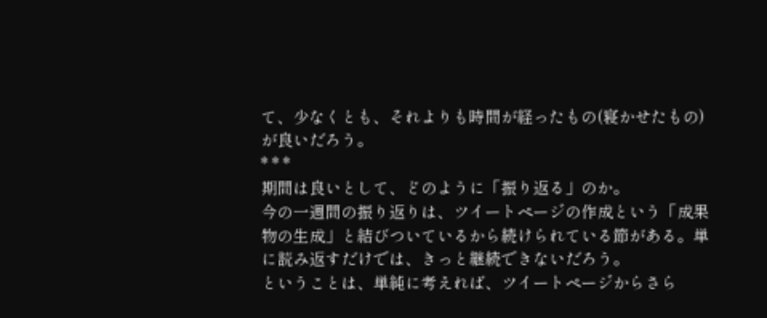て、少なくとも、それよりも時間が経ったもの(寝かせたもの)が良いだろう。
* * *
期間は良いとして、どのように「振り返る」のか。
今の一週間の振り返りは、ツイートページの作成という「成果物の生成」と結びついているから続けられている節がある。単に読み返すだけでは、きっと継続できないだろう。
ということは、単純に考えれば、ツイートページからさら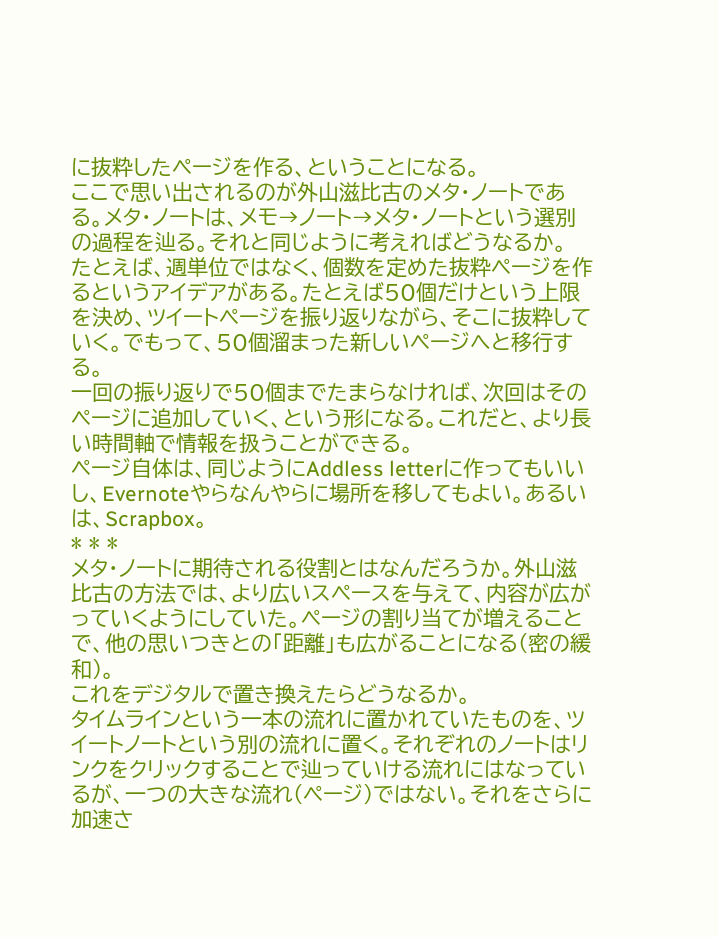に抜粋したページを作る、ということになる。
ここで思い出されるのが外山滋比古のメタ・ノートである。メタ・ノートは、メモ→ノート→メタ・ノートという選別の過程を辿る。それと同じように考えればどうなるか。
たとえば、週単位ではなく、個数を定めた抜粋ページを作るというアイデアがある。たとえば50個だけという上限を決め、ツイートページを振り返りながら、そこに抜粋していく。でもって、50個溜まった新しいページへと移行する。
一回の振り返りで50個までたまらなければ、次回はそのページに追加していく、という形になる。これだと、より長い時間軸で情報を扱うことができる。
ページ自体は、同じようにAddless letterに作ってもいいし、Evernoteやらなんやらに場所を移してもよい。あるいは、Scrapbox。
* * *
メタ・ノートに期待される役割とはなんだろうか。外山滋比古の方法では、より広いスペースを与えて、内容が広がっていくようにしていた。ページの割り当てが増えることで、他の思いつきとの「距離」も広がることになる(密の緩和)。
これをデジタルで置き換えたらどうなるか。
タイムラインという一本の流れに置かれていたものを、ツイートノートという別の流れに置く。それぞれのノートはリンクをクリックすることで辿っていける流れにはなっているが、一つの大きな流れ(ページ)ではない。それをさらに加速さ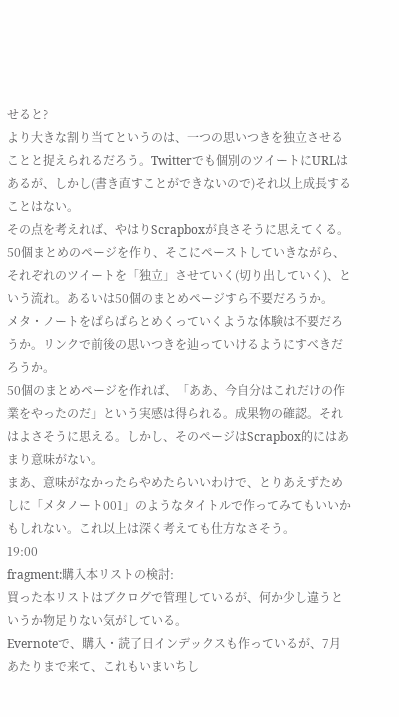せると?
より大きな割り当てというのは、一つの思いつきを独立させることと捉えられるだろう。Twitterでも個別のツイートにURLはあるが、しかし(書き直すことができないので)それ以上成長することはない。
その点を考えれば、やはりScrapboxが良さそうに思えてくる。
50個まとめのページを作り、そこにペーストしていきながら、それぞれのツイートを「独立」させていく(切り出していく)、という流れ。あるいは50個のまとめページすら不要だろうか。
メタ・ノートをぱらぱらとめくっていくような体験は不要だろうか。リンクで前後の思いつきを辿っていけるようにすべきだろうか。
50個のまとめページを作れば、「ああ、今自分はこれだけの作業をやったのだ」という実感は得られる。成果物の確認。それはよさそうに思える。しかし、そのページはScrapbox的にはあまり意味がない。
まあ、意味がなかったらやめたらいいわけで、とりあえずためしに「メタノート001」のようなタイトルで作ってみてもいいかもしれない。これ以上は深く考えても仕方なさそう。
19:00
fragment:購入本リストの検討:
買った本リストはブクログで管理しているが、何か少し違うというか物足りない気がしている。
Evernoteで、購入・読了日インデックスも作っているが、7月あたりまで来て、これもいまいちし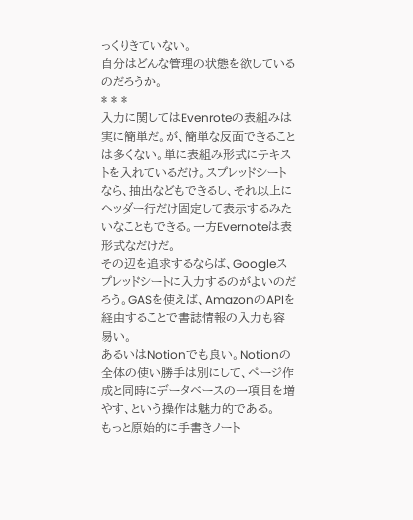っくりきていない。
自分はどんな管理の状態を欲しているのだろうか。
* * *
入力に関してはEvenroteの表組みは実に簡単だ。が、簡単な反面できることは多くない。単に表組み形式にテキストを入れているだけ。スプレッドシートなら、抽出などもできるし、それ以上にヘッダー行だけ固定して表示するみたいなこともできる。一方Evernoteは表形式なだけだ。
その辺を追求するならば、Googleスプレッドシートに入力するのがよいのだろう。GASを使えば、AmazonのAPIを経由することで書誌情報の入力も容易い。
あるいはNotionでも良い。Notionの全体の使い勝手は別にして、ページ作成と同時にデータベースの一項目を増やす、という操作は魅力的である。
もっと原始的に手書きノート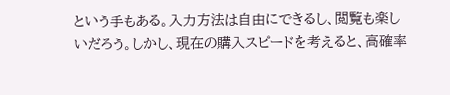という手もある。入力方法は自由にできるし、閲覧も楽しいだろう。しかし、現在の購入スピードを考えると、高確率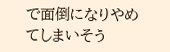で面倒になりやめてしまいそう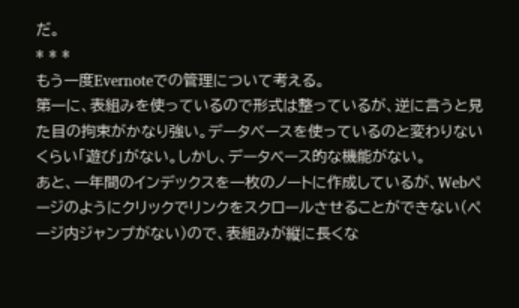だ。
* * *
もう一度Evernoteでの管理について考える。
第一に、表組みを使っているので形式は整っているが、逆に言うと見た目の拘束がかなり強い。データべースを使っているのと変わりないくらい「遊び」がない。しかし、データベース的な機能がない。
あと、一年間のインデックスを一枚のノートに作成しているが、Webページのようにクリックでリンクをスクロールさせることができない(ページ内ジャンプがない)ので、表組みが縦に長くな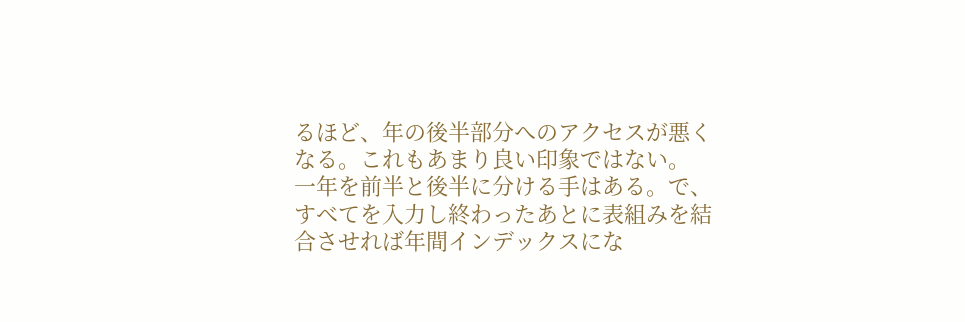るほど、年の後半部分へのアクセスが悪くなる。これもあまり良い印象ではない。
一年を前半と後半に分ける手はある。で、すべてを入力し終わったあとに表組みを結合させれば年間インデックスにな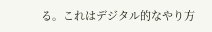る。これはデジタル的なやり方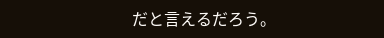だと言えるだろう。